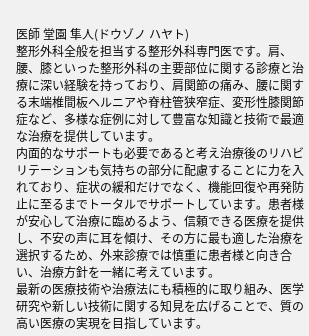医師 堂園 隼人(ドウゾノ ハヤト)
整形外科全般を担当する整形外科専門医です。肩、腰、膝といった整形外科の主要部位に関する診療と治療に深い経験を持っており、肩関節の痛み、腰に関する末端椎間板ヘルニアや脊柱管狭窄症、変形性膝関節症など、多様な症例に対して豊富な知識と技術で最適な治療を提供しています。
内面的なサポートも必要であると考え治療後のリハビリテーションも気持ちの部分に配慮することに力を入れており、症状の緩和だけでなく、機能回復や再発防止に至るまでトータルでサポートしています。患者様が安心して治療に臨めるよう、信頼できる医療を提供し、不安の声に耳を傾け、その方に最も適した治療を選択するため、外来診療では慎重に患者様と向き合い、治療方針を一緒に考えています。
最新の医療技術や治療法にも積極的に取り組み、医学研究や新しい技術に関する知見を広げることで、質の高い医療の実現を目指しています。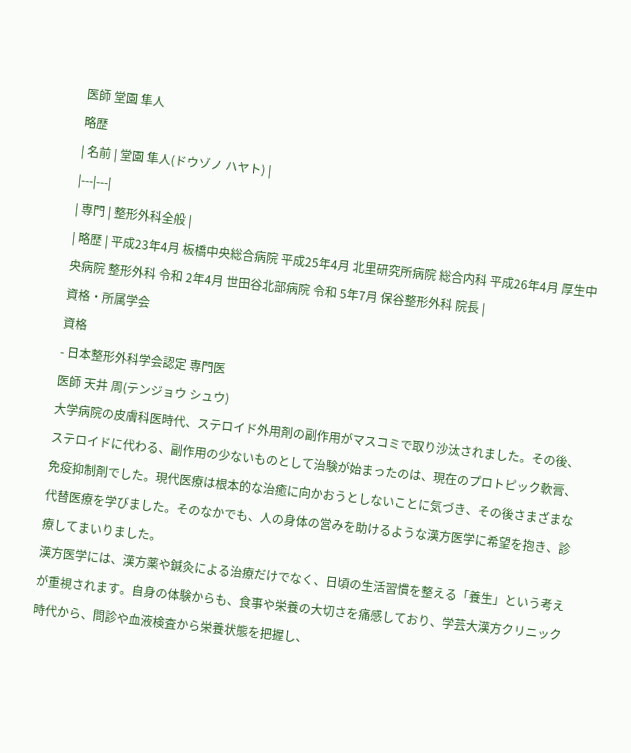医師 堂園 隼人
略歴
| 名前 | 堂園 隼人(ドウゾノ ハヤト) |
|---|---|
| 専門 | 整形外科全般 |
| 略歴 | 平成23年4月 板橋中央総合病院 平成25年4月 北里研究所病院 総合内科 平成26年4月 厚生中央病院 整形外科 令和 2年4月 世田谷北部病院 令和 5年7月 保谷整形外科 院長 |
資格・所属学会
資格
- 日本整形外科学会認定 専門医
医師 天井 周(テンジョウ シュウ)
大学病院の皮膚科医時代、ステロイド外用剤の副作用がマスコミで取り沙汰されました。その後、ステロイドに代わる、副作用の少ないものとして治験が始まったのは、現在のプロトピック軟膏、免疫抑制剤でした。現代医療は根本的な治癒に向かおうとしないことに気づき、その後さまざまな代替医療を学びました。そのなかでも、人の身体の営みを助けるような漢方医学に希望を抱き、診療してまいりました。
漢方医学には、漢方薬や鍼灸による治療だけでなく、日頃の生活習慣を整える「養生」という考えが重視されます。自身の体験からも、食事や栄養の大切さを痛感しており、学芸大漢方クリニック時代から、問診や血液検査から栄養状態を把握し、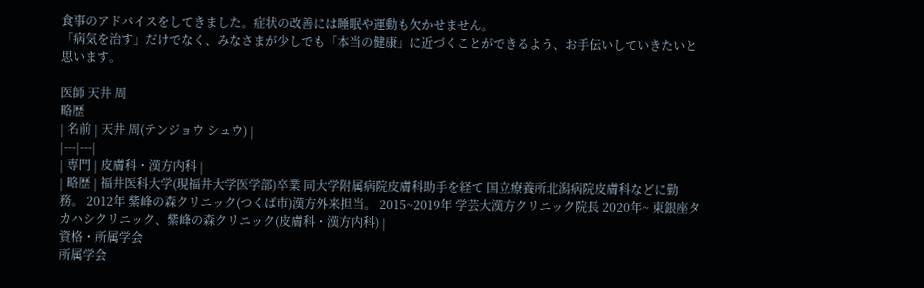食事のアドバイスをしてきました。症状の改善には睡眠や運動も欠かせません。
「病気を治す」だけでなく、みなさまが少しでも「本当の健康」に近づくことができるよう、お手伝いしていきたいと思います。

医師 天井 周
略歴
| 名前 | 天井 周(テンジョウ シュウ) |
|---|---|
| 専門 | 皮膚科・漢方内科 |
| 略歴 | 福井医科大学(現福井大学医学部)卒業 同大学附属病院皮膚科助手を経て 国立療養所北潟病院皮膚科などに勤務。 2012年 紫峰の森クリニック(つくば市)漢方外来担当。 2015~2019年 学芸大漢方クリニック院長 2020年~ 東銀座タカハシクリニック、紫峰の森クリニック(皮膚科・漢方内科) |
資格・所属学会
所属学会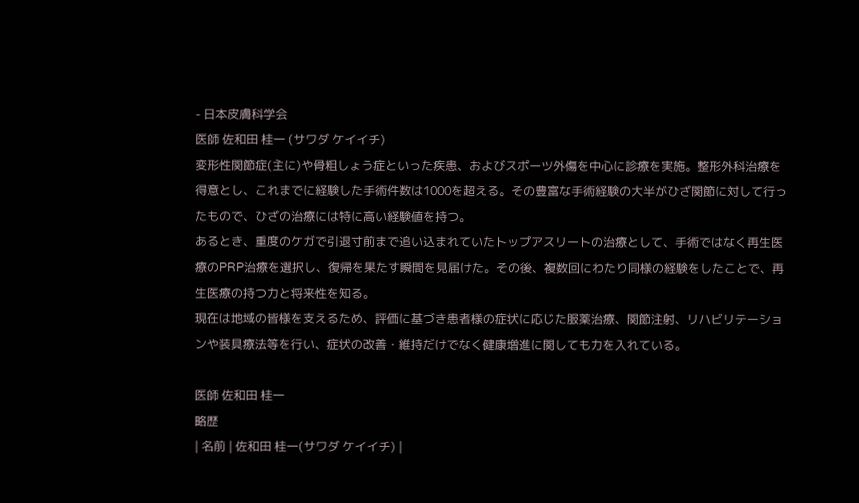- 日本皮膚科学会
医師 佐和田 桂一 (サワダ ケイイチ)
変形性関節症(主に)や骨粗しょう症といった疾患、およびスポーツ外傷を中心に診療を実施。整形外科治療を得意とし、これまでに経験した手術件数は1000を超える。その豊富な手術経験の大半がひざ関節に対して行ったもので、ひざの治療には特に高い経験値を持つ。
あるとき、重度のケガで引退寸前まで追い込まれていたトップアスリートの治療として、手術ではなく再生医療のPRP治療を選択し、復帰を果たす瞬間を見届けた。その後、複数回にわたり同様の経験をしたことで、再生医療の持つ力と将来性を知る。
現在は地域の皆様を支えるため、評価に基づき患者様の症状に応じた服薬治療、関節注射、リハビリテーションや装具療法等を行い、症状の改善・維持だけでなく健康増進に関しても力を入れている。

医師 佐和田 桂一
略歴
| 名前 | 佐和田 桂一(サワダ ケイイチ) |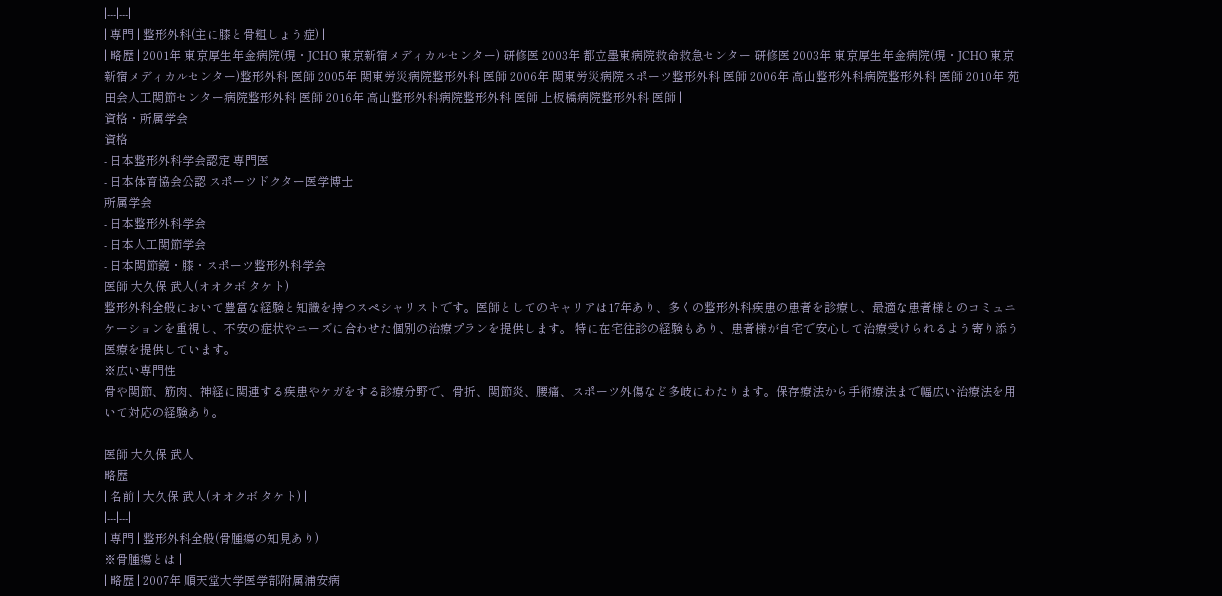|---|---|
| 専門 | 整形外科(主に膝と骨粗しょう症) |
| 略歴 | 2001年 東京厚生年金病院(現・JCHO 東京新宿メディカルセンター) 研修医 2003年 都立墨東病院救命救急センター 研修医 2003年 東京厚生年金病院(現・JCHO 東京新宿メディカルセンター)整形外科 医師 2005年 関東労災病院整形外科 医師 2006年 関東労災病院スポーツ整形外科 医師 2006年 高山整形外科病院整形外科 医師 2010年 苑田会人工関節センター病院整形外科 医師 2016年 高山整形外科病院整形外科 医師 上板橋病院整形外科 医師 |
資格・所属学会
資格
- 日本整形外科学会認定 専門医
- 日本体育協会公認 スポーツドクター医学博士
所属学会
- 日本整形外科学会
- 日本人工関節学会
- 日本関節鏡・膝・スポーツ整形外科学会
医師 大久保 武人(オオクボ タケト)
整形外科全般において豊富な経験と知識を持つスペシャリストです。医師としてのキャリアは17年あり、多くの整形外科疾患の患者を診療し、最適な患者様とのコミュニケーションを重視し、不安の症状やニーズに合わせた個別の治療プランを提供します。 特に在宅往診の経験もあり、患者様が自宅で安心して治療受けられるよう寄り添う医療を提供しています。
※広い専門性
骨や関節、筋肉、神経に関連する疾患やケガをする診療分野で、骨折、関節炎、腰痛、スポーツ外傷など多岐にわたります。保存療法から手術療法まで幅広い治療法を用いて対応の経験あり。

医師 大久保 武人
略歴
| 名前 | 大久保 武人(オオクボ タケト) |
|---|---|
| 専門 | 整形外科全般(骨腫瘍の知見あり)
※骨腫瘍とは |
| 略歴 | 2007年 順天堂大学医学部附属浦安病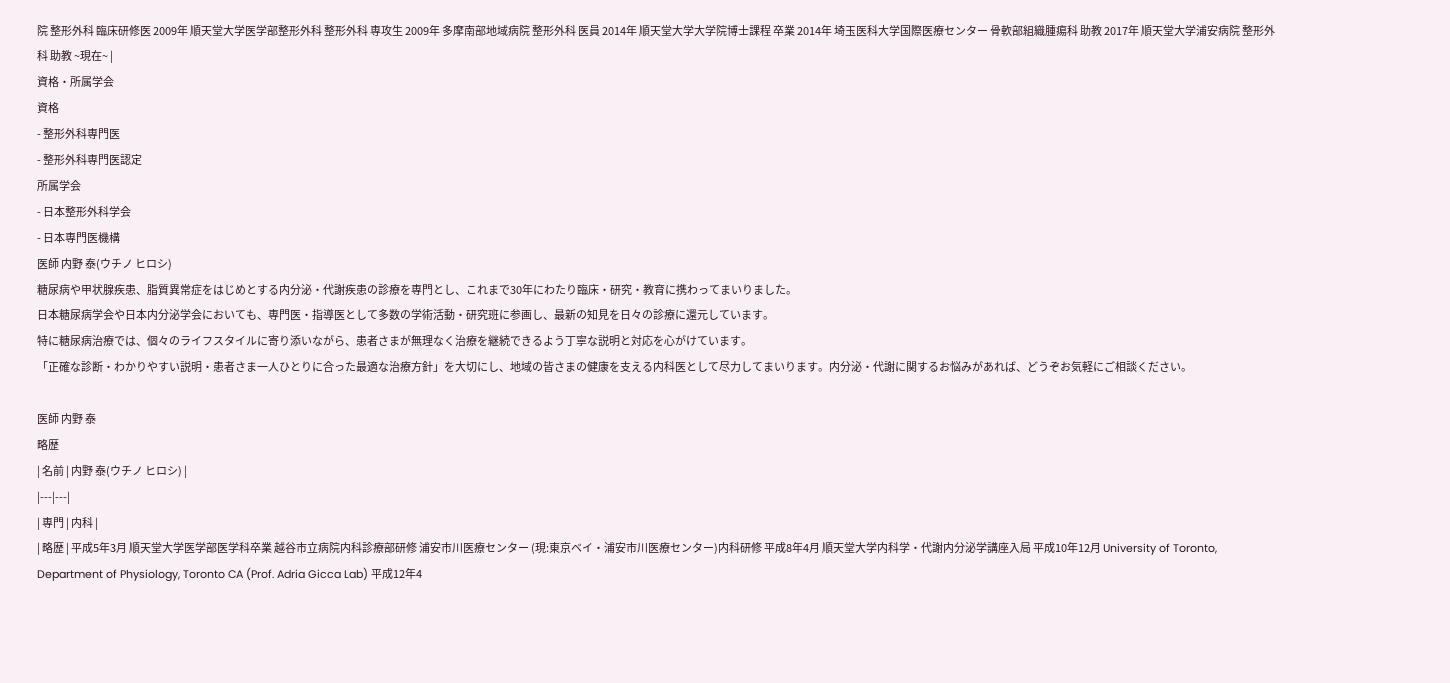院 整形外科 臨床研修医 2009年 順天堂大学医学部整形外科 整形外科 専攻生 2009年 多摩南部地域病院 整形外科 医員 2014年 順天堂大学大学院博士課程 卒業 2014年 埼玉医科大学国際医療センター 骨軟部組織腫痬科 助教 2017年 順天堂大学浦安病院 整形外科 助教 ~現在~ |
資格・所属学会
資格
- 整形外科専門医
- 整形外科専門医認定
所属学会
- 日本整形外科学会
- 日本専門医機構
医師 内野 泰(ウチノ ヒロシ)
糖尿病や甲状腺疾患、脂質異常症をはじめとする内分泌・代謝疾患の診療を専門とし、これまで30年にわたり臨床・研究・教育に携わってまいりました。
日本糖尿病学会や日本内分泌学会においても、専門医・指導医として多数の学術活動・研究班に参画し、最新の知見を日々の診療に還元しています。
特に糖尿病治療では、個々のライフスタイルに寄り添いながら、患者さまが無理なく治療を継続できるよう丁寧な説明と対応を心がけています。
「正確な診断・わかりやすい説明・患者さま一人ひとりに合った最適な治療方針」を大切にし、地域の皆さまの健康を支える内科医として尽力してまいります。内分泌・代謝に関するお悩みがあれば、どうぞお気軽にご相談ください。

医師 内野 泰
略歴
| 名前 | 内野 泰(ウチノ ヒロシ) |
|---|---|
| 専門 | 内科 |
| 略歴 | 平成5年3月 順天堂大学医学部医学科卒業 越谷市立病院内科診療部研修 浦安市川医療センター (現:東京ベイ・浦安市川医療センター)内科研修 平成8年4月 順天堂大学内科学・代謝内分泌学講座入局 平成10年12月 University of Toronto, Department of Physiology, Toronto CA (Prof. Adria Gicca Lab) 平成12年4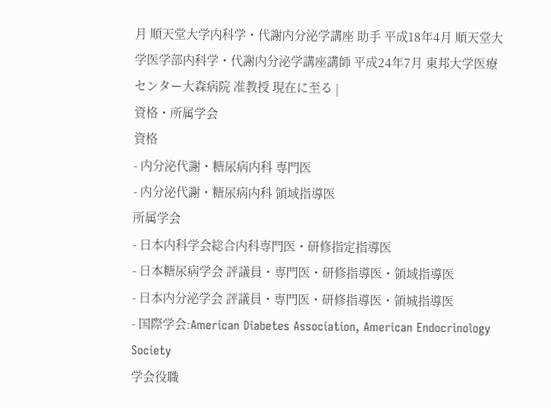月 順天堂大学内科学・代謝内分泌学講座 助手 平成18年4月 順天堂大学医学部内科学・代謝内分泌学講座講師 平成24年7月 東邦大学医療センター大森病院 准教授 現在に至る |
資格・所属学会
資格
- 内分泌代謝・糖尿病内科 専門医
- 内分泌代謝・糖尿病内科 領域指導医
所属学会
- 日本内科学会総合内科専門医・研修指定指導医
- 日本糖尿病学会 評議員・専門医・研修指導医・領域指導医
- 日本内分泌学会 評議員・専門医・研修指導医・領城指導医
- 国際学会:American Diabetes Association, American Endocrinology Society
学会役職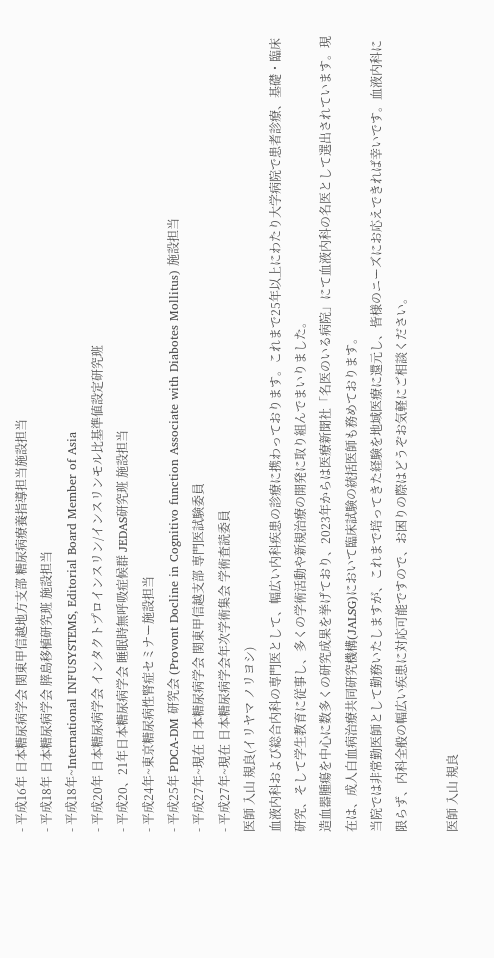- 平成16年 日本糖尿病学会 関東甲信越地方支部 糖尿病療養指導担当施設担当
- 平成18年 日本糖尿病学会 膵島移植研究班 施設担当
- 平成18年~International INFUSYSTEMS, Editorial Board Member of Asia
- 平成20年 日本糖尿病学会 インタクトプロインスリン/インスリンモル比基準値設定研究班
- 平成20、21年日本糖尿病学会 睡眠時無呼吸症候群 JEDAS研究班 施設担当
- 平成24年~東京糖尿病性腎症セミナー施設担当
- 平成25年 PDCA-DM 研究会 (Provont Docline in Cognitivo function Associate with Diabotes Mollitus) 施設担当
- 平成27年~現在 日本糖尿病学会 関東甲信越支部 専門医試験委員
- 平成27年~現在 日本糖尿病学会年次学術集会 学術査読委員
医師 入山 規良(イリヤマ ノリヨシ)
血液内科および総合内科の専門医として、幅広い内科疾患の診療に携わっております。これまで25年以上にわたり大学病院で患者診療、基礎・臨床研究、そして学生教育に従事し、多くの学術活動や新規治療の開発に取り組んでまいりました。
造血器腫瘍を中心に数多くの研究成果を挙げており、2023年からは医療新聞社「名医のいる病院」にて血液内科の名医として選出されています。現在は、成人白血病治療共同研究機構(JALSG)において臨床試験の統括医師も務めております。
当院では非常勤医師として勤務いたしますが、これまで培ってきた経験を地域医療に還元し、皆様のニーズにお応えできれば幸いです。血液内科に限らず、内科全般の幅広い疾患に対応可能ですので、お困りの際はどうぞお気軽にご相談ください。

医師 入山 規良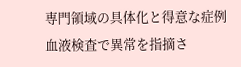専門領域の具体化と得意な症例
血液検査で異常を指摘さ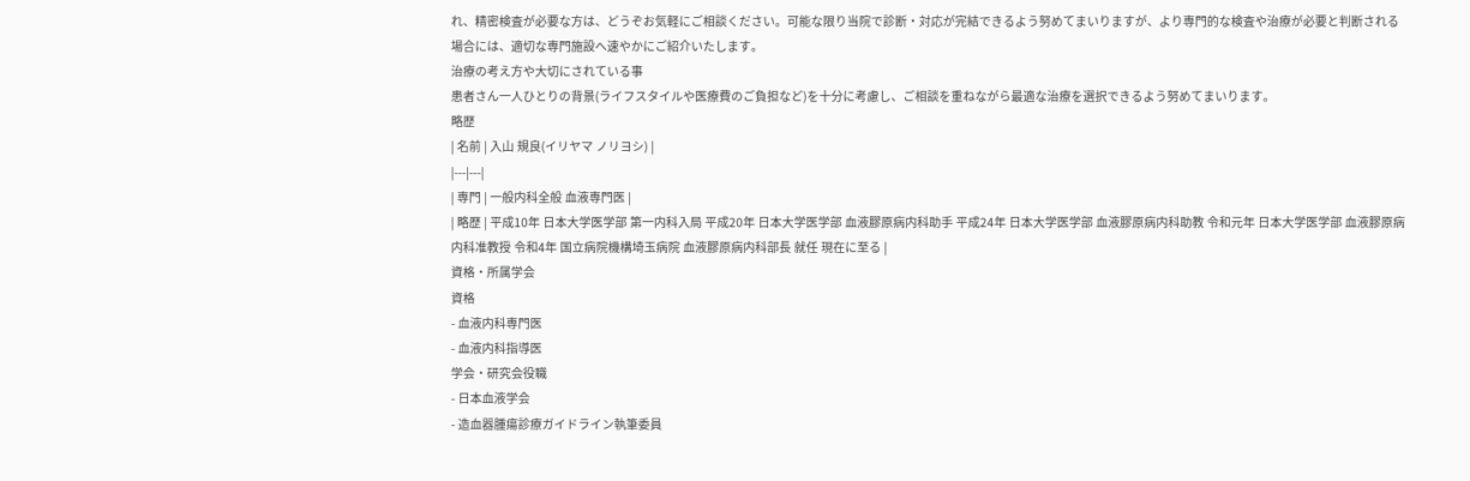れ、精密検査が必要な方は、どうぞお気軽にご相談ください。可能な限り当院で診断・対応が完結できるよう努めてまいりますが、より専門的な検査や治療が必要と判断される場合には、適切な専門施設へ速やかにご紹介いたします。
治療の考え方や大切にされている事
患者さん一人ひとりの背景(ライフスタイルや医療費のご負担など)を十分に考慮し、ご相談を重ねながら最適な治療を選択できるよう努めてまいります。
略歴
| 名前 | 入山 規良(イリヤマ ノリヨシ) |
|---|---|
| 専門 | 一般内科全般 血液専門医 |
| 略歴 | 平成10年 日本大学医学部 第一内科入局 平成20年 日本大学医学部 血液膠原病内科助手 平成24年 日本大学医学部 血液膠原病内科助教 令和元年 日本大学医学部 血液膠原病内科准教授 令和4年 国立病院機構埼玉病院 血液膠原病内科部長 就任 現在に至る |
資格・所属学会
資格
- 血液内科専門医
- 血液内科指導医
学会・研究会役職
- 日本血液学会
- 造血器腫瘍診療ガイドライン執筆委員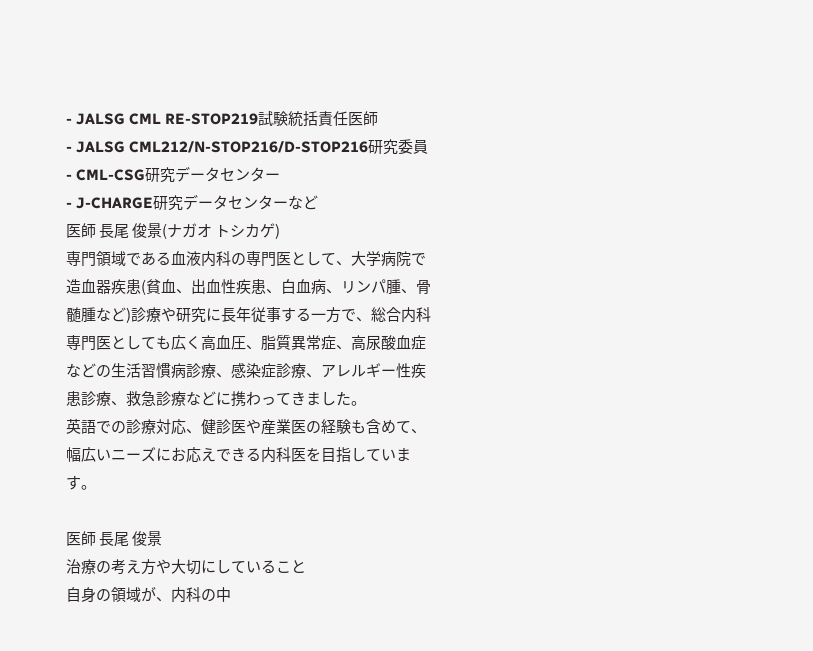- JALSG CML RE-STOP219試験統括責任医師
- JALSG CML212/N-STOP216/D-STOP216研究委員
- CML-CSG研究データセンター
- J-CHARGE研究データセンターなど
医師 長尾 俊景(ナガオ トシカゲ)
専門領域である血液内科の専門医として、大学病院で造血器疾患(貧血、出血性疾患、白血病、リンパ腫、骨髄腫など)診療や研究に長年従事する一方で、総合内科専門医としても広く高血圧、脂質異常症、高尿酸血症などの生活習慣病診療、感染症診療、アレルギー性疾患診療、救急診療などに携わってきました。
英語での診療対応、健診医や産業医の経験も含めて、幅広いニーズにお応えできる内科医を目指しています。

医師 長尾 俊景
治療の考え方や⼤切にしていること
自身の領域が、内科の中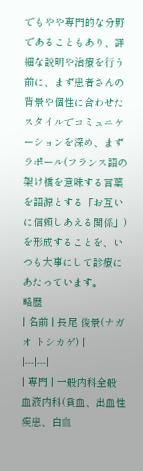でもやや専門的な分野であることもあり、詳細な説明や治療を⾏う前に、まず患者さんの背景や個性に合わせたスタイルでコミュニケーションを深め、まずラポール(フランス語の架け橋を意味する言葉を語源とする「お互いに信頼しあえる関係」)を形成することを、いつも大事にして診療にあたっています。
略歴
| 名前 | 長尾 俊景(ナガオ トシカゲ) |
|---|---|
| 専門 | 一般内科全般 血液内科(貧血、出血性疾患、白⾎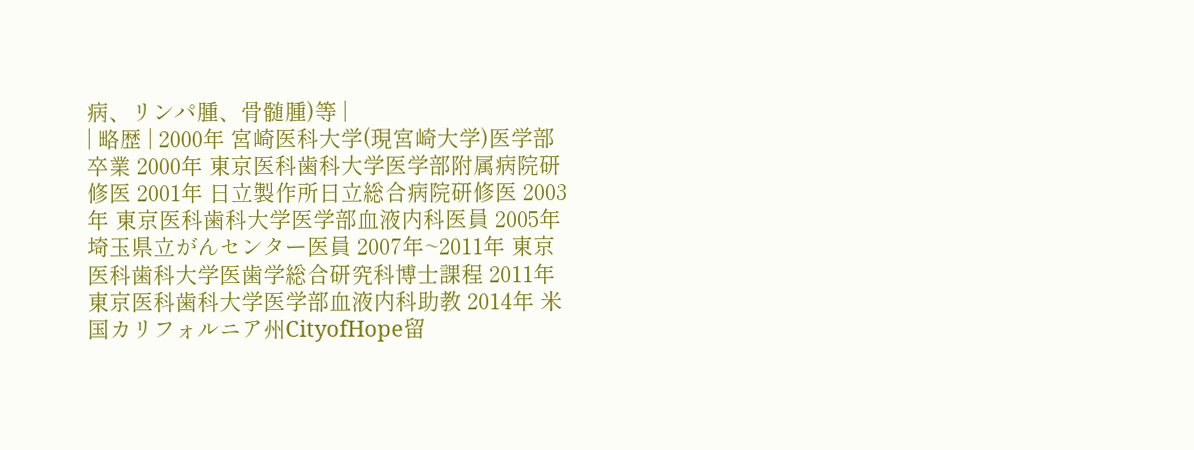病、リンパ腫、⾻髄腫)等 |
| 略歴 | 2000年 宮崎医科大学(現宮崎大学)医学部卒業 2000年 東京医科歯科大学医学部附属病院研修医 2001年 日立製作所日立総合病院研修医 2003年 東京医科歯科大学医学部血液内科医員 2005年 埼玉県立がんセンター医員 2007年~2011年 東京医科歯科大学医歯学総合研究科博士課程 2011年 東京医科歯科大学医学部血液内科助教 2014年 米国カリフォルニア州CityofHope留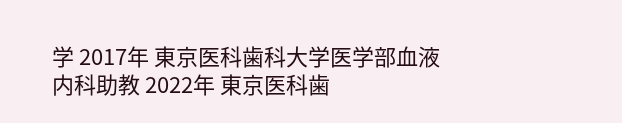学 2017年 東京医科歯科大学医学部血液内科助教 2022年 東京医科歯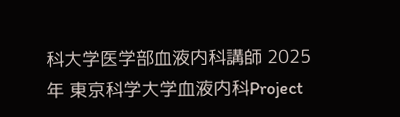科大学医学部血液内科講師 2025年 東京科学⼤学⾎液内科Project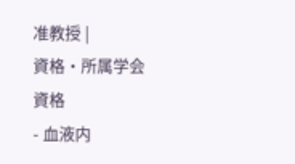准教授 |
資格・所属学会
資格
- 血液内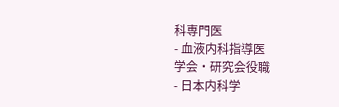科専門医
- 血液内科指導医
学会・研究会役職
- 日本内科学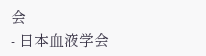会
- 日本⾎液学会